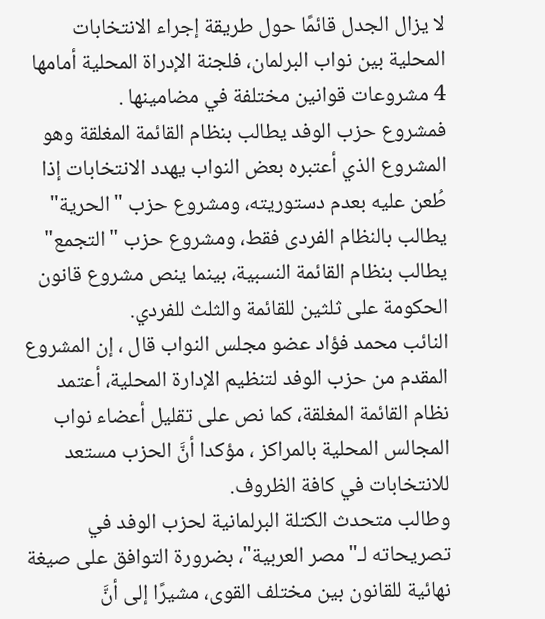لا يزال الجدل قائمًا حول طريقة إجراء الانتخابات المحلية بين نواب البرلمان، فلجنة الإدراة المحلية أمامها 4 مشروعات قوانين مختلفة في مضامينها .
فمشروع حزب الوفد يطالب بنظام القائمة المغلقة وهو المشروع الذي أعتبره بعض النواب يهدد الانتخابات إذا طُعن عليه بعدم دستوريته، ومشروع حزب "الحرية" يطالب بالنظام الفردى فقط، ومشروع حزب "التجمع" يطالب بنظام القائمة النسبية، بينما ينص مشروع قانون الحكومة على ثلثين للقائمة والثلث للفردي.
النائب محمد فؤاد عضو مجلس النواب قال ، إن المشروع المقدم من حزب الوفد لتنظيم الإدارة المحلية، أعتمد نظام القائمة المغلقة، كما نص على تقليل أعضاء نواب المجالس المحلية بالمراكز ، مؤكدا أنَّ الحزب مستعد للانتخابات في كافة الظروف.
وطالب متحدث الكتلة البرلمانية لحزب الوفد في تصريحاته لـ"مصر العربية"، بضرورة التوافق على صيغة نهائية للقانون بين مختلف القوى، مشيرًا إلى أنَّ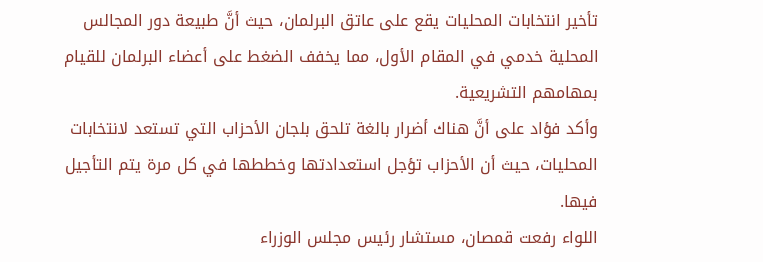تأخير انتخابات المحليات يقع على عاتق البرلمان، حيث أنَّ طبيعة دور المجالس المحلية خدمي في المقام الأول، مما يخفف الضغط على أعضاء البرلمان للقيام بمهامهم التشريعية.
وأكد فؤاد على أنَّ هناك أضرار بالغة تلحق بلجان الأحزاب التي تستعد لانتخابات المحليات، حيث أن الأحزاب تؤجل استعدادتها وخططها في كل مرة يتم التأجيل فيها.
اللواء رفعت قمصان، مستشار رئيس مجلس الوزراء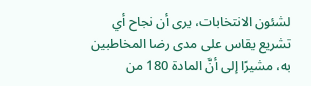لشئون الانتخابات، يرى أن نجاح أي تشريع يقاس على مدى رضا المخاطبين به، مشيرًا إلى أنَّ المادة 180 من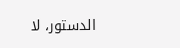الدستور، لا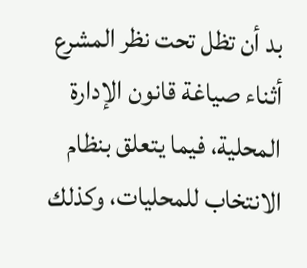بد أن تظل تحت نظر المشرع أثناء صياغة قانون الإدارة المحلية، فيما يتعلق بنظام الانتخاب للمحليات، وكذلك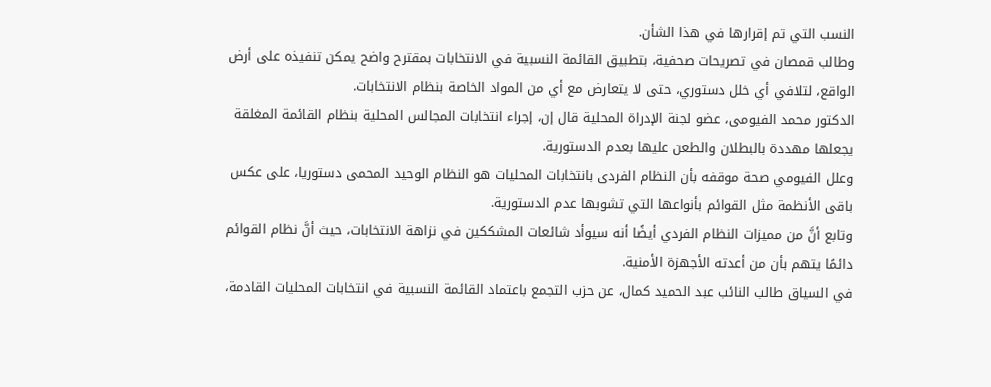النسب التي تم إقرارها في هذا الشأن.
وطالب قمصان في تصريحات صحفية، بتطبيق القائمة النسبية في الانتخابات بمقترح واضح يمكن تنفيذه على أرض الواقع، لتلافي أي خلل دستوري، حتى لا يتعارض مع أي من المواد الخاصة بنظام الانتخابات.
الدكتور محمد الفيومى، عضو لجنة الإدراة المحلية قال إن، إجراء انتخابات المجالس المحلية بنظام القائمة المغلقة يجعلها مهددة بالبطلان والطعن عليها بعدم الدستورية.
وعلل الفيومي صحة موقفه بأن النظام الفردى بانتخابات المحليات هو النظام الوحيد المحمى دستوريا، على عكس باقى الأنظمة مثل القوائم بأنواعها التي تشوبها عدم الدستورية.
وتابع أنَّ من مميزات النظام الفردي أيضًا أنه سيوأد شائعات المشككين في نزاهة الانتخابات، حيث أنَّ نظام القوائم دائمًا يتهم بأن من أعدته الأجهزة الأمنية.
في السياق طالب النائب عبد الحميد كمال، عن حزب التجمع باعتماد القائمة النسبية في انتخابات المحليات القادمة،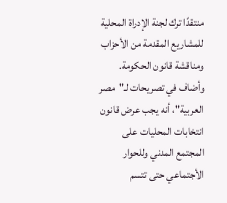منتقدًا ترك لجنة الإدراة المحلية للمشاريع المقدمة من الأحزاب ومناقشة قانون الحكومة.
وأضاف في تصريحات لـ"مصر العربية"، أنه يجب عرض قانون انتخابات المحليات على المجتمع المدني وللحوار الأجتماعي حتى تتسم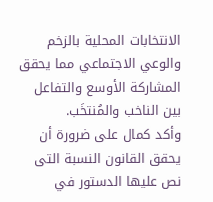الانتخابات المحلية بالزخم والوعي الاجتماعي مما يحقق المشاركة الأوسع والتفاعل بين الناخب والمُنتخَب.
وأكد كمال على ضرورة أن يحقق القانون النسبة التى نص عليها الدستور في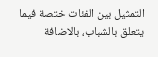التمثيل بين الفئات ختصة فيما يتعلق بالشباب، بالاضافة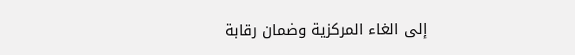إلى الغاء المركزية وضمان رقابة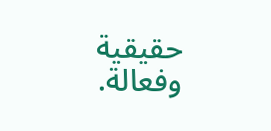حقيقية وفعالة.